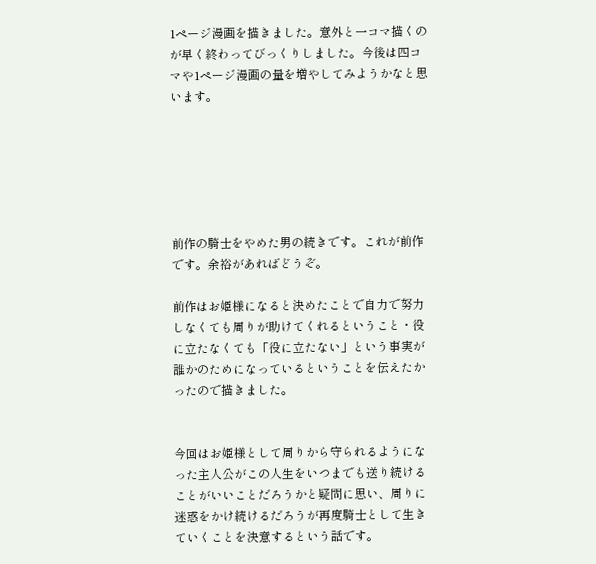1ページ漫画を描きました。意外と一コマ描くのが早く終わってびっくりしました。今後は四コマや1ページ漫画の量を増やしてみようかなと思います。






前作の騎士をやめた男の続きです。これが前作です。余裕があればどうぞ。

前作はお姫様になると決めたことで自力で努力しなくても周りが助けてくれるということ・役に立たなくても「役に立たない」という事実が誰かのためになっているということを伝えたかったので描きました。


今回はお姫様として周りから守られるようになった主人公がこの人生をいつまでも送り続けることがいいことだろうかと疑問に思い、周りに迷惑をかけ続けるだろうが再度騎士として生きていくことを決意するという話です。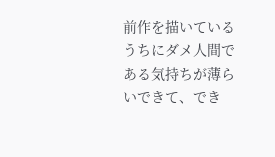前作を描いているうちにダメ人間である気持ちが薄らいできて、でき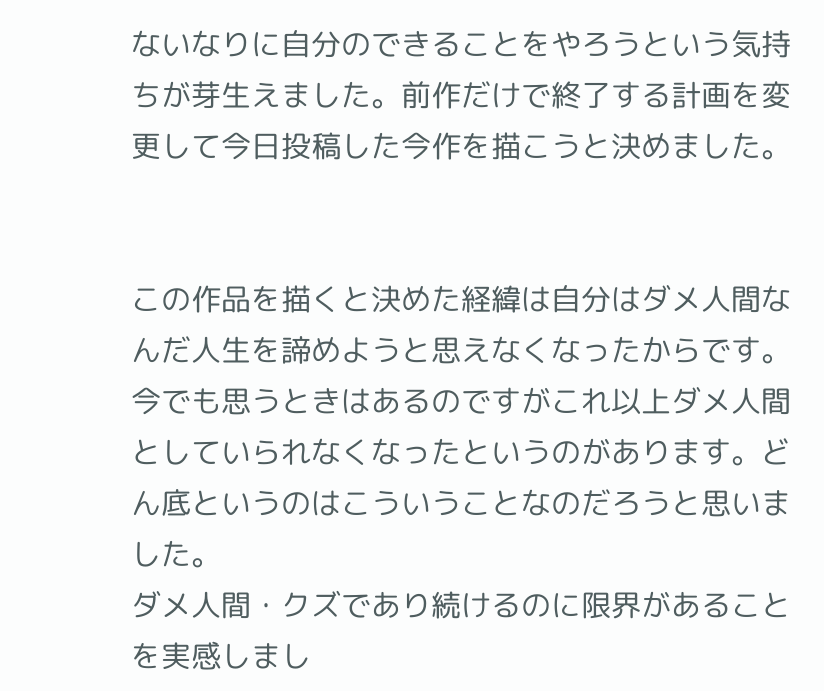ないなりに自分のできることをやろうという気持ちが芽生えました。前作だけで終了する計画を変更して今日投稿した今作を描こうと決めました。


この作品を描くと決めた経緯は自分はダメ人間なんだ人生を諦めようと思えなくなったからです。
今でも思うときはあるのですがこれ以上ダメ人間としていられなくなったというのがあります。どん底というのはこういうことなのだろうと思いました。
ダメ人間・クズであり続けるのに限界があることを実感しまし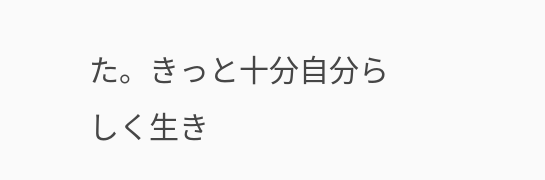た。きっと十分自分らしく生き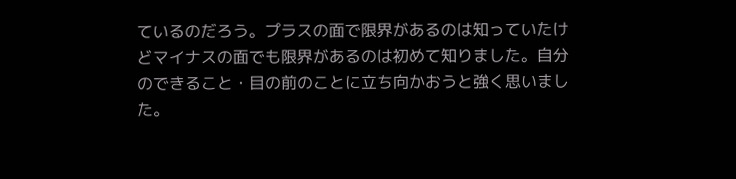ているのだろう。プラスの面で限界があるのは知っていたけどマイナスの面でも限界があるのは初めて知りました。自分のできること・目の前のことに立ち向かおうと強く思いました。